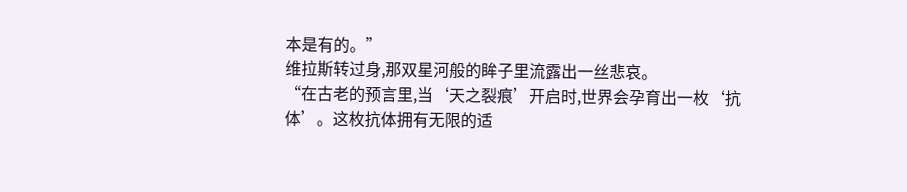本是有的。”
维拉斯转过身,那双星河般的眸子里流露出一丝悲哀。
“在古老的预言里,当‘天之裂痕’开启时,世界会孕育出一枚‘抗体’。这枚抗体拥有无限的适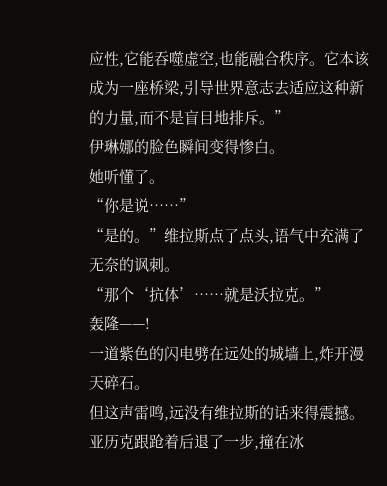应性,它能吞噬虚空,也能融合秩序。它本该成为一座桥梁,引导世界意志去适应这种新的力量,而不是盲目地排斥。”
伊琳娜的脸色瞬间变得惨白。
她听懂了。
“你是说……”
“是的。”维拉斯点了点头,语气中充满了无奈的讽刺。
“那个‘抗体’……就是沃拉克。”
轰隆——!
一道紫色的闪电劈在远处的城墙上,炸开漫天碎石。
但这声雷鸣,远没有维拉斯的话来得震撼。
亚历克跟跄着后退了一步,撞在冰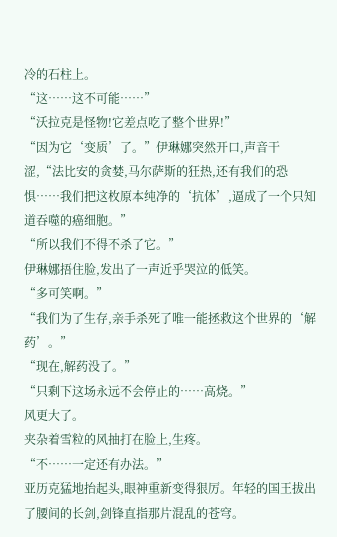冷的石柱上。
“这……这不可能……”
“沃拉克是怪物!它差点吃了整个世界!”
“因为它‘变质’了。”伊琳娜突然开口,声音干涩,“法比安的贪婪,马尔萨斯的狂热,还有我们的恐惧……我们把这枚原本纯净的‘抗体’,逼成了一个只知道吞噬的癌细胞。”
“所以我们不得不杀了它。”
伊琳娜捂住脸,发出了一声近乎哭泣的低笑。
“多可笑啊。”
“我们为了生存,亲手杀死了唯一能拯救这个世界的‘解药’。”
“现在,解药没了。”
“只剩下这场永远不会停止的……高烧。”
风更大了。
夹杂着雪粒的风抽打在脸上,生疼。
“不……一定还有办法。”
亚历克猛地抬起头,眼神重新变得狠厉。年轻的国王拔出了腰间的长剑,剑锋直指那片混乱的苍穹。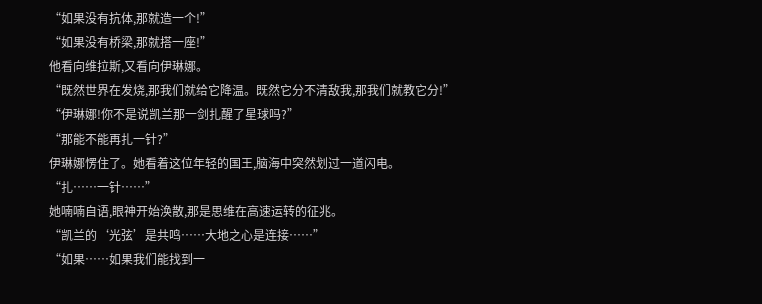“如果没有抗体,那就造一个!”
“如果没有桥梁,那就搭一座!”
他看向维拉斯,又看向伊琳娜。
“既然世界在发烧,那我们就给它降温。既然它分不清敌我,那我们就教它分!”
“伊琳娜!你不是说凯兰那一剑扎醒了星球吗?”
“那能不能再扎一针?”
伊琳娜愣住了。她看着这位年轻的国王,脑海中突然划过一道闪电。
“扎……一针……”
她喃喃自语,眼神开始涣散,那是思维在高速运转的征兆。
“凯兰的‘光弦’是共鸣……大地之心是连接……”
“如果……如果我们能找到一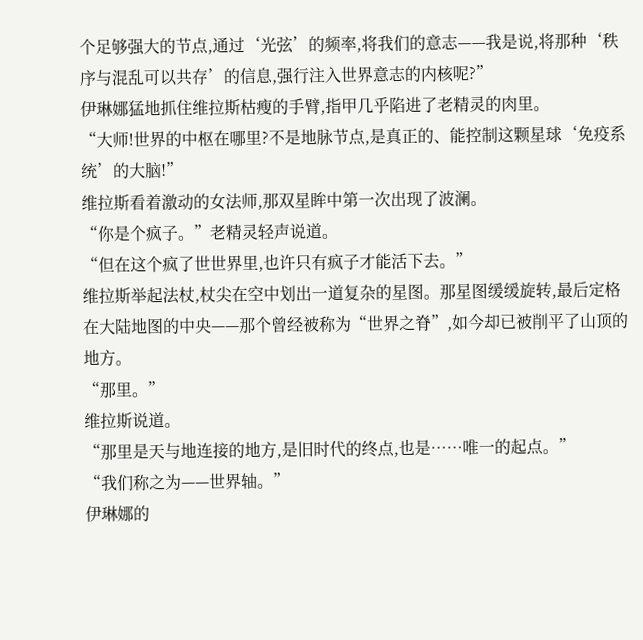个足够强大的节点,通过‘光弦’的频率,将我们的意志——我是说,将那种‘秩序与混乱可以共存’的信息,强行注入世界意志的内核呢?”
伊琳娜猛地抓住维拉斯枯瘦的手臂,指甲几乎陷进了老精灵的肉里。
“大师!世界的中枢在哪里?不是地脉节点,是真正的、能控制这颗星球‘免疫系统’的大脑!”
维拉斯看着激动的女法师,那双星眸中第一次出现了波澜。
“你是个疯子。”老精灵轻声说道。
“但在这个疯了世世界里,也许只有疯子才能活下去。”
维拉斯举起法杖,杖尖在空中划出一道复杂的星图。那星图缓缓旋转,最后定格在大陆地图的中央——那个曾经被称为“世界之脊”,如今却已被削平了山顶的地方。
“那里。”
维拉斯说道。
“那里是天与地连接的地方,是旧时代的终点,也是……唯一的起点。”
“我们称之为——世界轴。”
伊琳娜的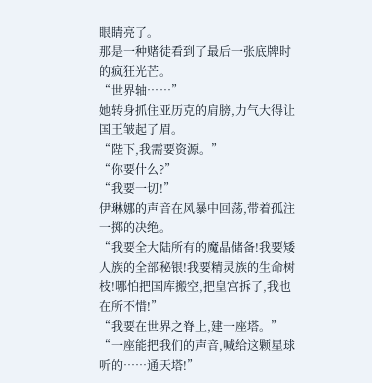眼睛亮了。
那是一种赌徒看到了最后一张底牌时的疯狂光芒。
“世界轴……”
她转身抓住亚历克的肩膀,力气大得让国王皱起了眉。
“陛下,我需要资源。”
“你要什么?”
“我要一切!”
伊琳娜的声音在风暴中回荡,带着孤注一掷的决绝。
“我要全大陆所有的魔晶储备!我要矮人族的全部秘银!我要精灵族的生命树枝!哪怕把国库搬空,把皇宫拆了,我也在所不惜!”
“我要在世界之脊上,建一座塔。”
“一座能把我们的声音,喊给这颗星球听的……通天塔!”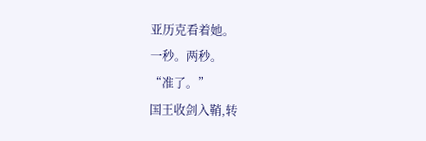亚历克看着她。
一秒。两秒。
“准了。”
国王收剑入鞘,转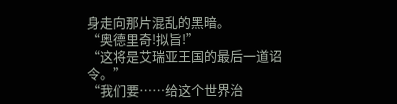身走向那片混乱的黑暗。
“奥德里奇!拟旨!”
“这将是艾瑞亚王国的最后一道诏令。”
“我们要……给这个世界治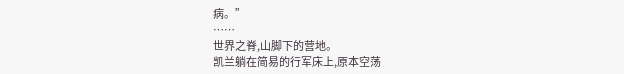病。”
……
世界之脊,山脚下的营地。
凯兰躺在简易的行军床上,原本空荡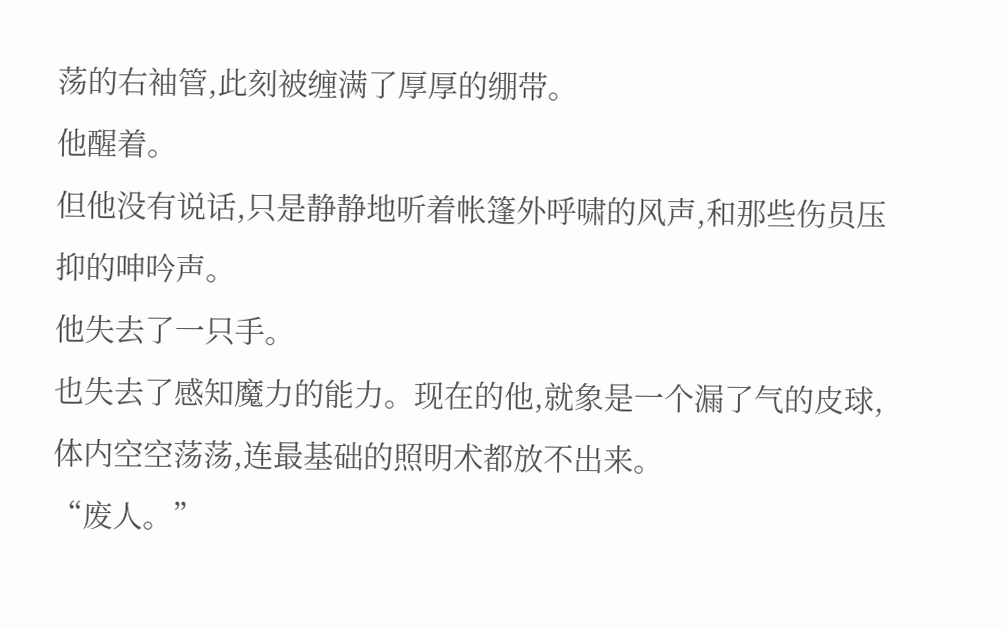荡的右袖管,此刻被缠满了厚厚的绷带。
他醒着。
但他没有说话,只是静静地听着帐篷外呼啸的风声,和那些伤员压抑的呻吟声。
他失去了一只手。
也失去了感知魔力的能力。现在的他,就象是一个漏了气的皮球,体内空空荡荡,连最基础的照明术都放不出来。
“废人。”